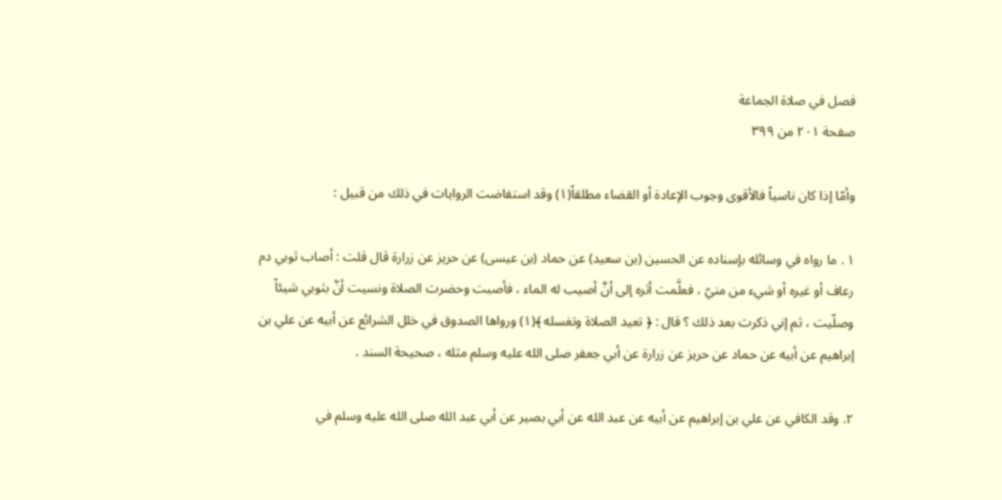فصل في صلاة الجماعة
صفحة ٢٠١ من ٣٩٩

وأمّا إذا كان ناسياً فالأقوى وجوب الإعادة أو القضاء مطلقاً(۱) وقد استفاضت الروايات في ذلك من قبيل :

١ . ما رواه في وسائله بإسناده عن الحسين (بن سعيد) عن حماد (بن عيسى) عن حريز عن زرارة قال قلت : أصاب ثوبي دم رعاف أو غيره أو شيء من منيّ ، فعلَّمت أثره إلى أنَّ أصيب له الماء ، فأصبت وحضرت الصلاة ونسيت أنَّ بثوبي شيئاً وصلّيت ، ثم إني ذكرت بعد ذلك ؟ قال : ﴿ تعيد الصلاة وتغسله ﴾(۱) ورواها الصدوق في خلل الشرائع عن أبيه عن علي بن إبراهيم عن أبيه عن حماد عن حريز عن زرارة عن أبي جعفر صلى الله عليه وسلم مثله ، صحيحة السند .

٢. وقد الكافي عن علي بن إبراهيم عن أبيه عن عبد الله عن أبي بصير عن أبي عبد الله صلى الله عليه وسلم في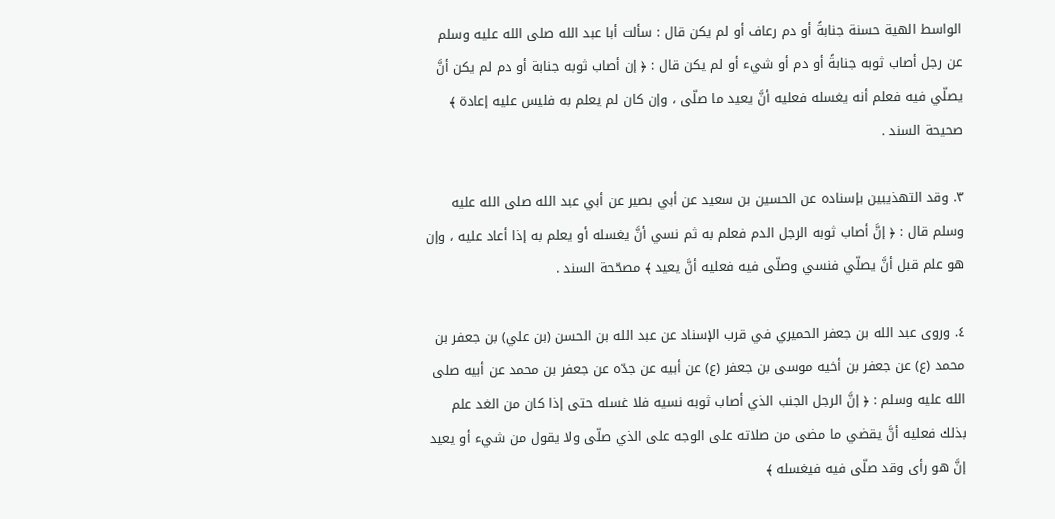الواسط الهية حسنة جنابةً أو دم رعاف أو لم يكن قال : سألت أبا عبد الله صلى الله عليه وسلم عن رجل أصاب ثوبه جنابةً أو دم أو شيء أو لم يكن قال : ﴿ إن أصاب ثوبه جنابة أو دم لم يكن أنَّ يصلّي فيه فعلم أنه يغسله فعليه أنَّ يعيد ما صلّى ، وإن كان لم يعلم به فليس عليه إعادة ﴾ صحيحة السند .

٣. وقد التهذيبين بإسناده عن الحسين بن سعيد عن أبي بصير عن أبي عبد الله صلى الله عليه وسلم قال : ﴿ إنَّ أصاب ثوبه الرجل الدم فعلم به ثم نسي أنَّ يغسله أو يعلم به إذا أعاد عليه ، وإن هو علم قبل أنَّ يصلّي فنسي وصلّى فيه فعليه أنَّ يعيد ﴾ مصحّحة السند .

٤. وروى عبد الله بن جعفر الحميري في قرب الإسناد عن عبد الله بن الحسن (بن علي) بن جعفر بن محمد (ع) عن جعفر بن أخيه موسى بن جعفر (ع) عن أبيه عن جدّه عن جعفر بن محمد عن أبيه صلى الله عليه وسلم : ﴿ إنَّ الرجل الجنب الذي أصاب ثوبه نسيه فلا غسله حتى إذا كان من الغد علم بذلك فعليه أنَّ يقضي ما مضى من صلاته على الوجه على الذي صلّى ولا يقول من شيء أو يعيد إنَّ هو رأى وقد صلّى فيه فيغسله ﴾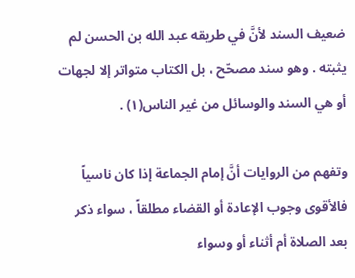ضعيف السند لأنَّ في طريقه عبد الله بن الحسن لم يثبته . وهو سند مصحّح ، بل الكتاب متواتر إلا لجهات أو هي السند والوسائل من غير الناس(۱) .

وتفهم من الروايات أنَّ إمام الجماعة إذا كان ناسياً فالأقوى وجوب الإعادة أو القضاء مطلقاً ، سواء ذكر بعد الصلاة أم أثناء أو وسواء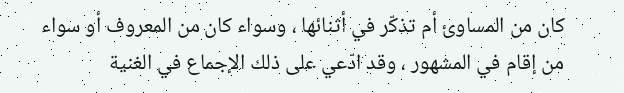كان من المساوئ أم تذكّر في أثنائها ، وسواء كان من المعروف أو سواء من إقام في المشهور ، وقد ادّعي على ذلك الإجماع في الغنية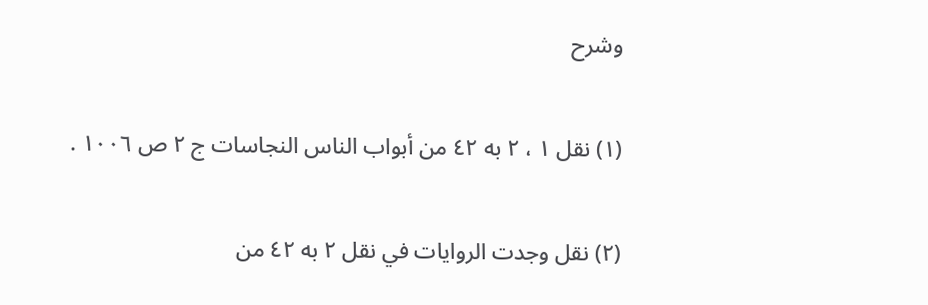وشرح

(۱) نقل ١ ، ٢ به ٤٢ من أبواب الناس النجاسات ج ٢ ص ١٠٠٦ .

(۲) نقل وجدت الروايات في نقل ٢ به ٤٢ من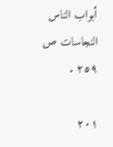أبواب الناس النجاسات ص ٢٥٩ .

٢٠١